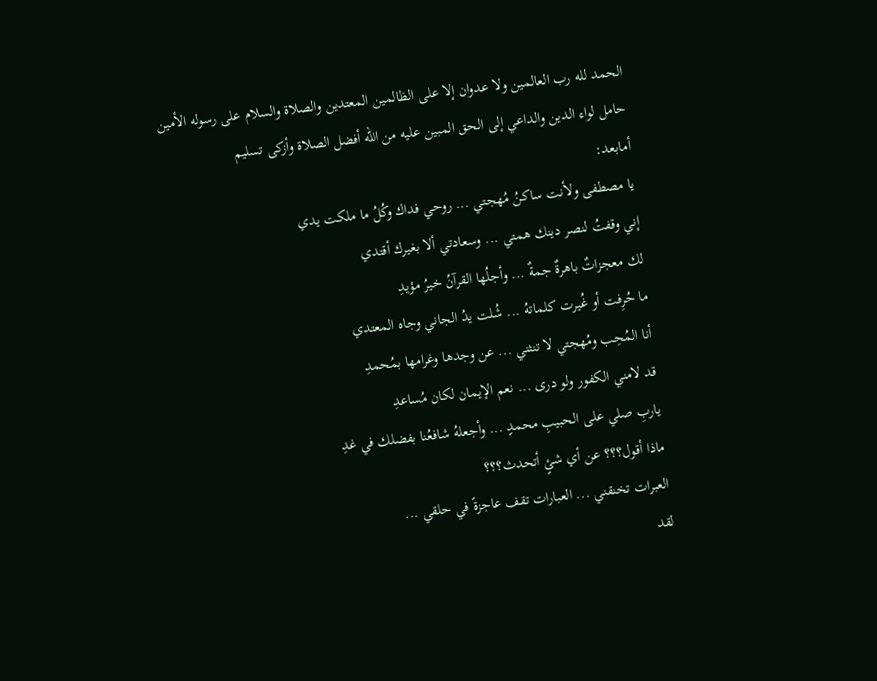الحمد لله رب العالمين ولا عدوان إلا على الظالمين المعتدين والصلاة والسلام على رسوله الأمين حامل لواء الدين والداعي إلى الحق المبين عليه من الله أفضل الصلاة وأزكى تسليم
أمابعد:
يا مصطفى ولأنت ساكنُ مُهجتي ... روحي فداك وكُلُ ما ملكت يدي
إني وقفتُ لنصر دينك همتي ... وسعادتي ألا بغيرك أقتدي
لك معجزاتٌ باهرةٌ جمةٌ ... وأجلُها القرآنُ خيرُ مؤيدِ
ما حُرِفت أو غُيرت كلماتهُ ... شُلت يدُ الجاني وجاه المعتدي
أنا المُحِب ومُهجتي لا تنثني ... عن وجدها وغرامها بمُحمدِ
قد لامني الكفور ولو درى ... نعم الإيمان لكان مُساعدِ
ياربِ صلي على الحبيبِ محمدٍ ... وأجعلهُ شافعُنا بفضلك في غدِ
ماذا أقول؟؟؟ عن أي شئٍ أتحدث؟؟؟
العبرات تخنقني ... العبارات تقف عاجزةً في حلقي ...
لقد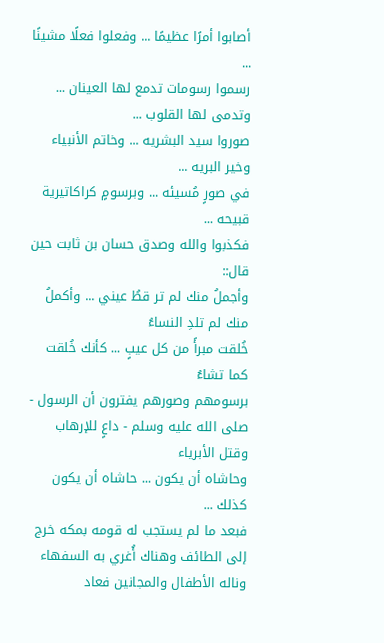أصابوا أمرًا عظيمًا ... وفعلوا فعلًا مشينًا ...
رسموا رسومات تدمع لها العينان ... وتدمى لها القلوب ...
صوروا سيد البشريه ... وخاتم الأنبياء وخير البريه ...
في صورٍ مُسيئه ... وبرسومٍ كراكاتيرية قبيحه ...
فكذبوا والله وصدق حسان بن ثابت حين قال::
وأجملُ منك لم تر قطُ عيني ... وأكملُ منك لم تلدِ النساءُ
خُلقت مبرأً من كل عيبٍ ... كأنك خُلقت كما تشاءُ
برسومهم وصورهم يفترون أن الرسول - صلى الله عليه وسلم - داعٍ للإرهاب وقتل الأبرياء
وحاشاه أن يكون ... حاشاه أن يكون كذلك ...
فبعد ما لم يستجب له قومه بمكه خرج إلى الطائف وهناك أُغري به السفهاء وناله الأطفال والمجانين فعاد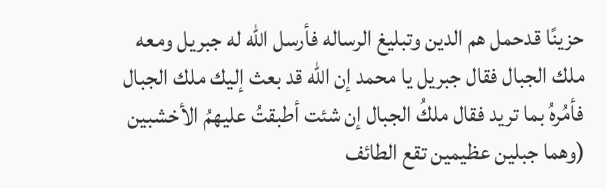حزينًا قدحمل هم الدين وتبليغ الرساله فأرسل الله له جبريل ومعه ملك الجبال فقال جبريل يا محمد إن الله قد بعث إليك ملك الجبال فأمُرهُ بما تريد فقال ملكُ الجبال إن شئت أطبقتُ عليهمُ الأخشبين (وهما جبلين عظيمين تقع الطائف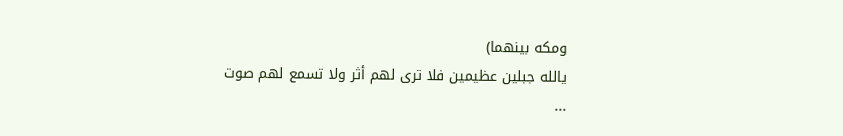ومكه بينهما)
يالله جبلين عظيمين فلا ترى لهم أثر ولا تسمع لهم صوت ...